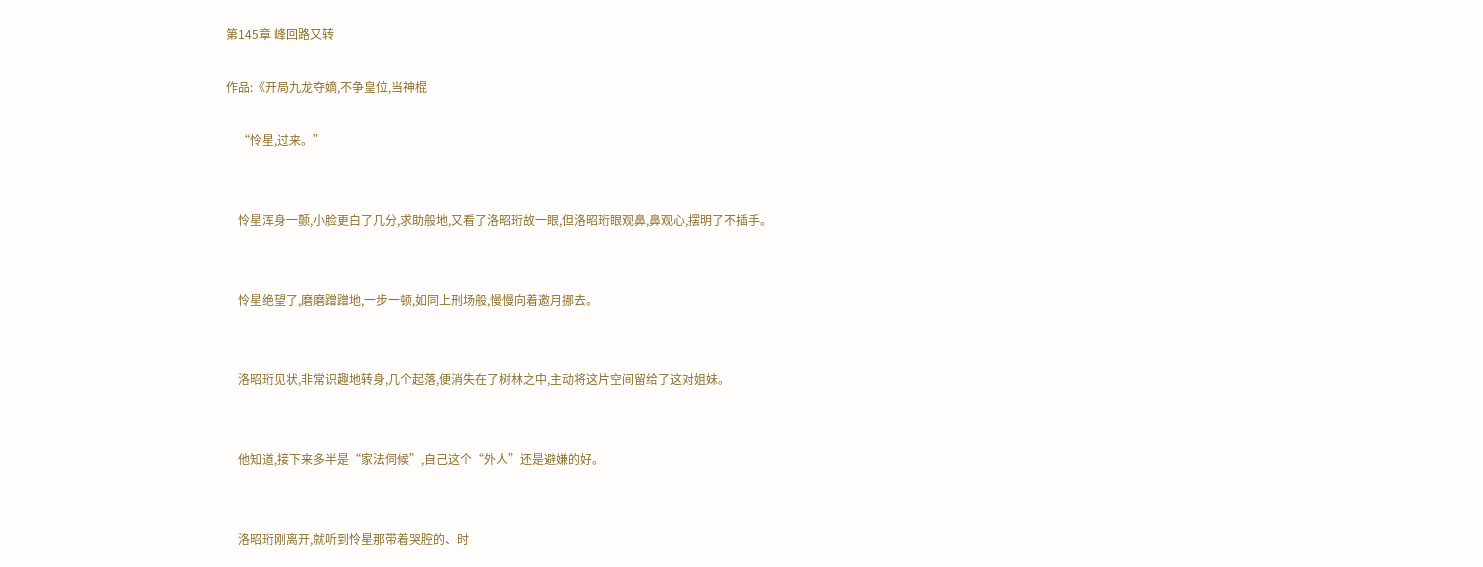第145章 峰回路又转

作品:《开局九龙夺嫡,不争皇位,当神棍

    “怜星,过来。”


    怜星浑身一颤,小脸更白了几分,求助般地,又看了洛昭珩故一眼,但洛昭珩眼观鼻,鼻观心,摆明了不插手。


    怜星绝望了,磨磨蹭蹭地,一步一顿,如同上刑场般,慢慢向着邀月挪去。


    洛昭珩见状,非常识趣地转身,几个起落,便消失在了树林之中,主动将这片空间留给了这对姐妹。


    他知道,接下来多半是“家法伺候”,自己这个“外人”还是避嫌的好。


    洛昭珩刚离开,就听到怜星那带着哭腔的、时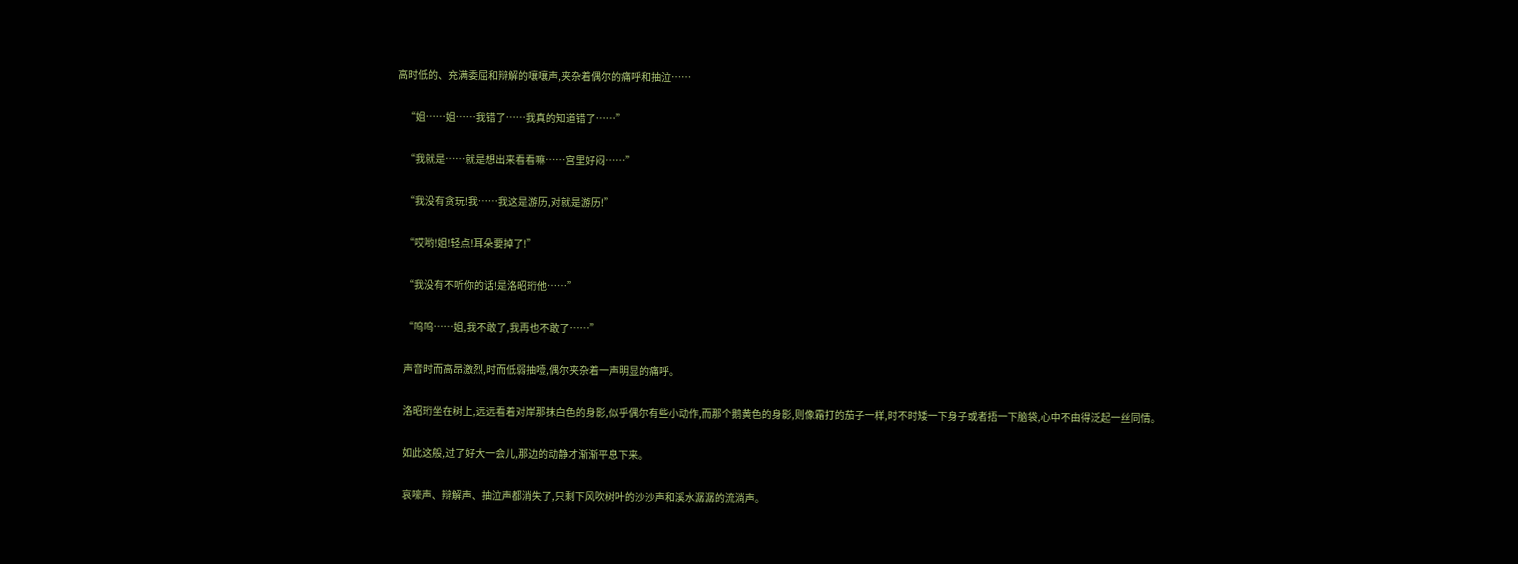高时低的、充满委屈和辩解的嚷嚷声,夹杂着偶尔的痛呼和抽泣……


    “姐……姐……我错了……我真的知道错了……”


    “我就是……就是想出来看看嘛……宫里好闷……”


    “我没有贪玩!我……我这是游历,对就是游历!”


    “哎哟!姐!轻点!耳朵要掉了!”


    “我没有不听你的话!是洛昭珩他……”


    “呜呜……姐,我不敢了,我再也不敢了……”


    声音时而高昂激烈,时而低弱抽噎,偶尔夹杂着一声明显的痛呼。


    洛昭珩坐在树上,远远看着对岸那抹白色的身影,似乎偶尔有些小动作,而那个鹅黄色的身影,则像霜打的茄子一样,时不时矮一下身子或者捂一下脑袋,心中不由得泛起一丝同情。


    如此这般,过了好大一会儿,那边的动静才渐渐平息下来。


    哀嚎声、辩解声、抽泣声都消失了,只剩下风吹树叶的沙沙声和溪水潺潺的流淌声。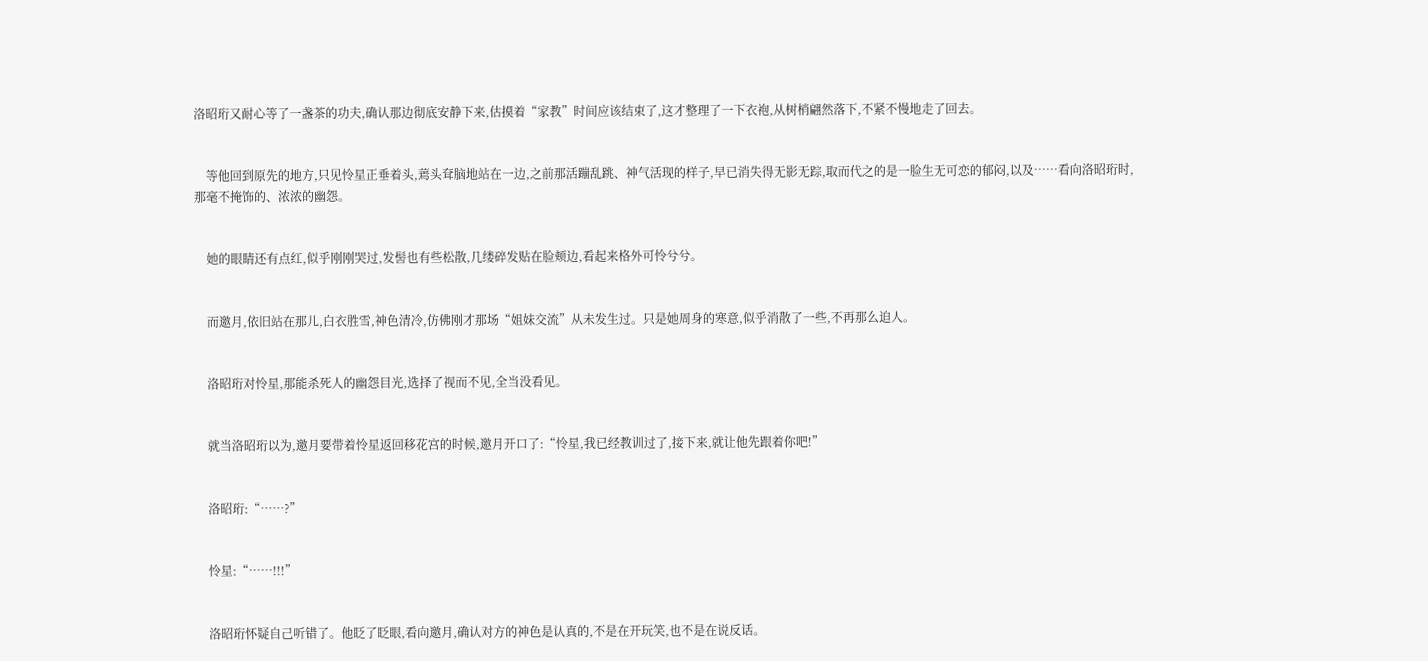洛昭珩又耐心等了一盏茶的功夫,确认那边彻底安静下来,估摸着“家教”时间应该结束了,这才整理了一下衣袍,从树梢翩然落下,不紧不慢地走了回去。


    等他回到原先的地方,只见怜星正垂着头,蔫头耷脑地站在一边,之前那活蹦乱跳、神气活现的样子,早已消失得无影无踪,取而代之的是一脸生无可恋的郁闷,以及……看向洛昭珩时,那毫不掩饰的、浓浓的幽怨。


    她的眼睛还有点红,似乎刚刚哭过,发髻也有些松散,几缕碎发贴在脸颊边,看起来格外可怜兮兮。


    而邀月,依旧站在那儿,白衣胜雪,神色清冷,仿佛刚才那场“姐妹交流”从未发生过。只是她周身的寒意,似乎消散了一些,不再那么迫人。


    洛昭珩对怜星,那能杀死人的幽怨目光,选择了视而不见,全当没看见。


    就当洛昭珩以为,邀月要带着怜星返回移花宫的时候,邀月开口了:“怜星,我已经教训过了,接下来,就让他先跟着你吧!”


    洛昭珩:“……?”


    怜星:“……!!!”


    洛昭珩怀疑自己听错了。他眨了眨眼,看向邀月,确认对方的神色是认真的,不是在开玩笑,也不是在说反话。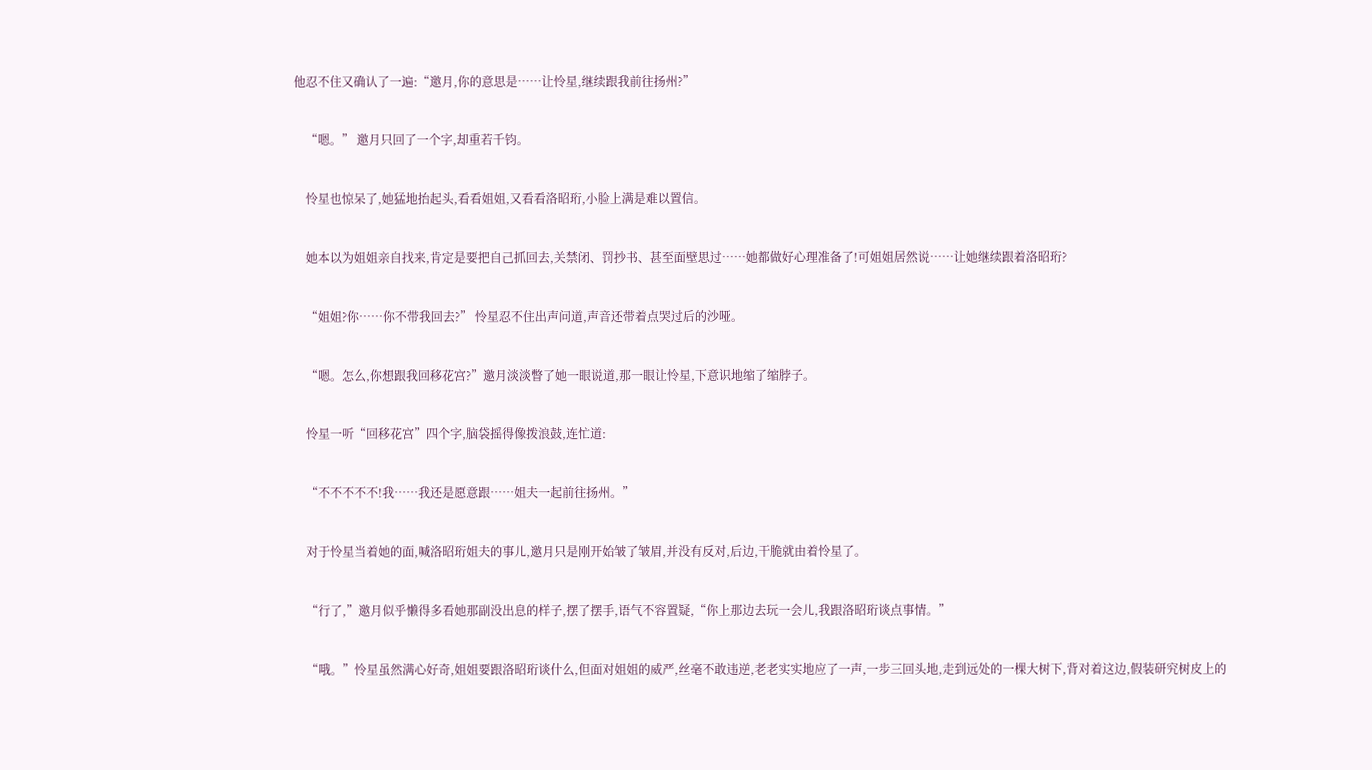他忍不住又确认了一遍:“邀月,你的意思是……让怜星,继续跟我前往扬州?”


    “嗯。” 邀月只回了一个字,却重若千钧。


    怜星也惊呆了,她猛地抬起头,看看姐姐,又看看洛昭珩,小脸上满是难以置信。


    她本以为姐姐亲自找来,肯定是要把自己抓回去,关禁闭、罚抄书、甚至面壁思过……她都做好心理准备了!可姐姐居然说……让她继续跟着洛昭珩?


    “姐姐?你……你不带我回去?” 怜星忍不住出声问道,声音还带着点哭过后的沙哑。


    “嗯。怎么,你想跟我回移花宫?”邀月淡淡瞥了她一眼说道,那一眼让怜星,下意识地缩了缩脖子。


    怜星一听“回移花宫”四个字,脑袋摇得像拨浪鼓,连忙道:


    “不不不不不!我……我还是愿意跟……姐夫一起前往扬州。”


    对于怜星当着她的面,喊洛昭珩姐夫的事儿,邀月只是刚开始皱了皱眉,并没有反对,后边,干脆就由着怜星了。


    “行了,”邀月似乎懒得多看她那副没出息的样子,摆了摆手,语气不容置疑,“你上那边去玩一会儿,我跟洛昭珩谈点事情。”


    “哦。”怜星虽然满心好奇,姐姐要跟洛昭珩谈什么,但面对姐姐的威严,丝毫不敢违逆,老老实实地应了一声,一步三回头地,走到远处的一棵大树下,背对着这边,假装研究树皮上的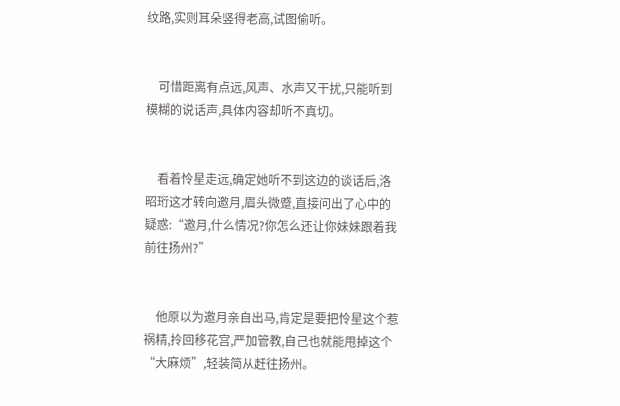纹路,实则耳朵竖得老高,试图偷听。


    可惜距离有点远,风声、水声又干扰,只能听到模糊的说话声,具体内容却听不真切。


    看着怜星走远,确定她听不到这边的谈话后,洛昭珩这才转向邀月,眉头微蹙,直接问出了心中的疑惑:“邀月,什么情况?你怎么还让你妹妹跟着我前往扬州?”


    他原以为邀月亲自出马,肯定是要把怜星这个惹祸精,拎回移花宫,严加管教,自己也就能甩掉这个“大麻烦”,轻装简从赶往扬州。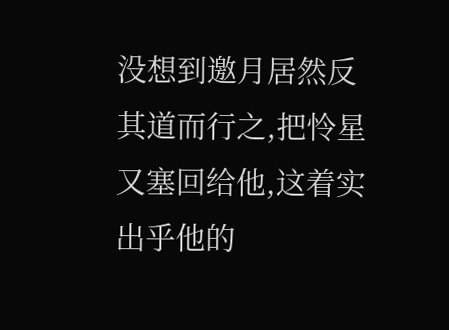没想到邀月居然反其道而行之,把怜星又塞回给他,这着实出乎他的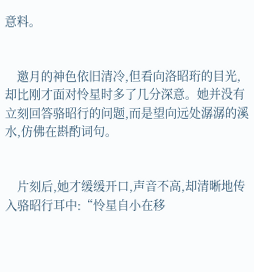意料。


    邀月的神色依旧清冷,但看向洛昭珩的目光,却比刚才面对怜星时多了几分深意。她并没有立刻回答骆昭行的问题,而是望向远处潺潺的溪水,仿佛在斟酌词句。


    片刻后,她才缓缓开口,声音不高,却清晰地传入骆昭行耳中:“怜星自小在移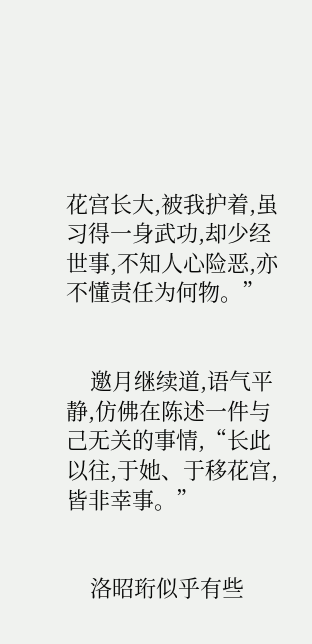花宫长大,被我护着,虽习得一身武功,却少经世事,不知人心险恶,亦不懂责任为何物。”


    邀月继续道,语气平静,仿佛在陈述一件与己无关的事情,“长此以往,于她、于移花宫,皆非幸事。”


    洛昭珩似乎有些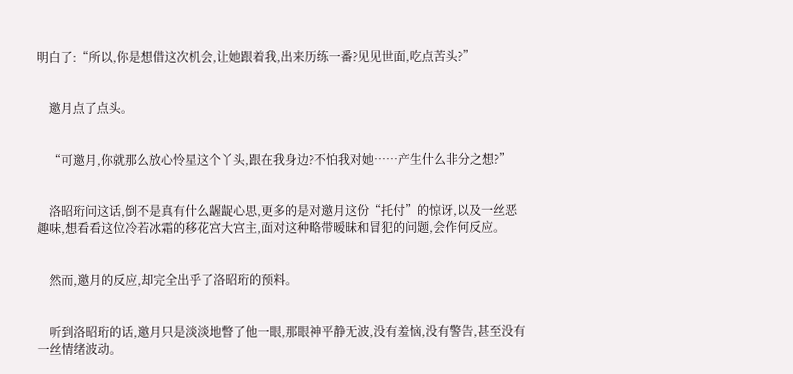明白了:“所以,你是想借这次机会,让她跟着我,出来历练一番?见见世面,吃点苦头?”


    邀月点了点头。


    “可邀月,你就那么放心怜星这个丫头,跟在我身边?不怕我对她……产生什么非分之想?”


    洛昭珩问这话,倒不是真有什么龌龊心思,更多的是对邀月这份“托付”的惊讶,以及一丝恶趣味,想看看这位冷若冰霜的移花宫大宫主,面对这种略带暧昧和冒犯的问题,会作何反应。


    然而,邀月的反应,却完全出乎了洛昭珩的预料。


    听到洛昭珩的话,邀月只是淡淡地瞥了他一眼,那眼神平静无波,没有羞恼,没有警告,甚至没有一丝情绪波动。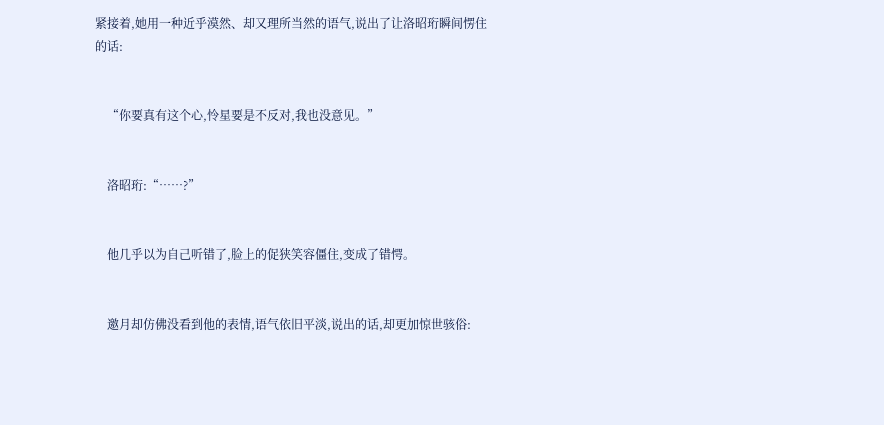紧接着,她用一种近乎漠然、却又理所当然的语气,说出了让洛昭珩瞬间愣住的话:


    “你要真有这个心,怜星要是不反对,我也没意见。”


    洛昭珩:“……?”


    他几乎以为自己听错了,脸上的促狭笑容僵住,变成了错愕。


    邀月却仿佛没看到他的表情,语气依旧平淡,说出的话,却更加惊世骇俗: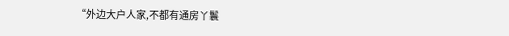“外边大户人家,不都有通房丫鬟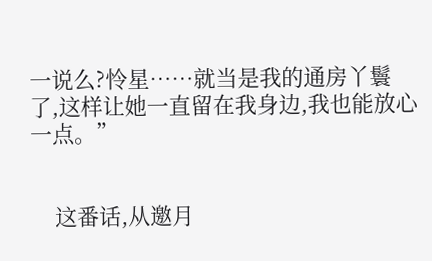一说么?怜星……就当是我的通房丫鬟了,这样让她一直留在我身边,我也能放心一点。”


    这番话,从邀月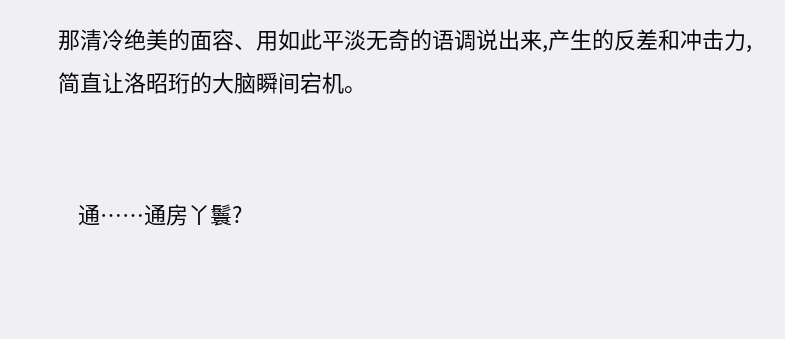那清冷绝美的面容、用如此平淡无奇的语调说出来,产生的反差和冲击力,简直让洛昭珩的大脑瞬间宕机。


    通……通房丫鬟?